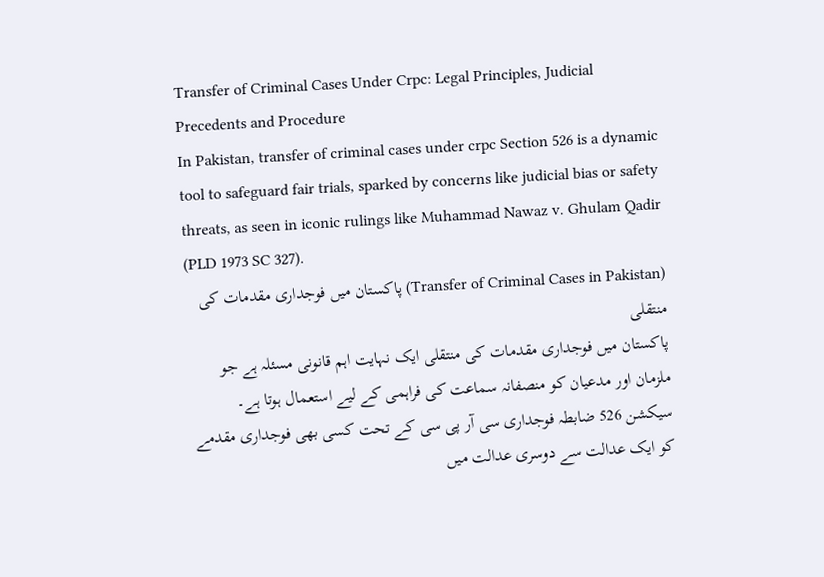Transfer of Criminal Cases Under Crpc: Legal Principles, Judicial Precedents and Procedure
In Pakistan, transfer of criminal cases under crpc Section 526 is a dynamic tool to safeguard fair trials, sparked by concerns like judicial bias or safety threats, as seen in iconic rulings like Muhammad Nawaz v. Ghulam Qadir (PLD 1973 SC 327).
(Transfer of Criminal Cases in Pakistan) پاکستان میں فوجداری مقدمات کی منتقلی
پاکستان میں فوجداری مقدمات کی منتقلی ایک نہایت اہم قانونی مسئلہ ہے جو ملزمان اور مدعیان کو منصفانہ سماعت کی فراہمی کے لیے استعمال ہوتا ہے۔ سیکشن 526 ضابطہ فوجداری سی آر پی سی کے تحت کسی بھی فوجداری مقدمے کو ایک عدالت سے دوسری عدالت میں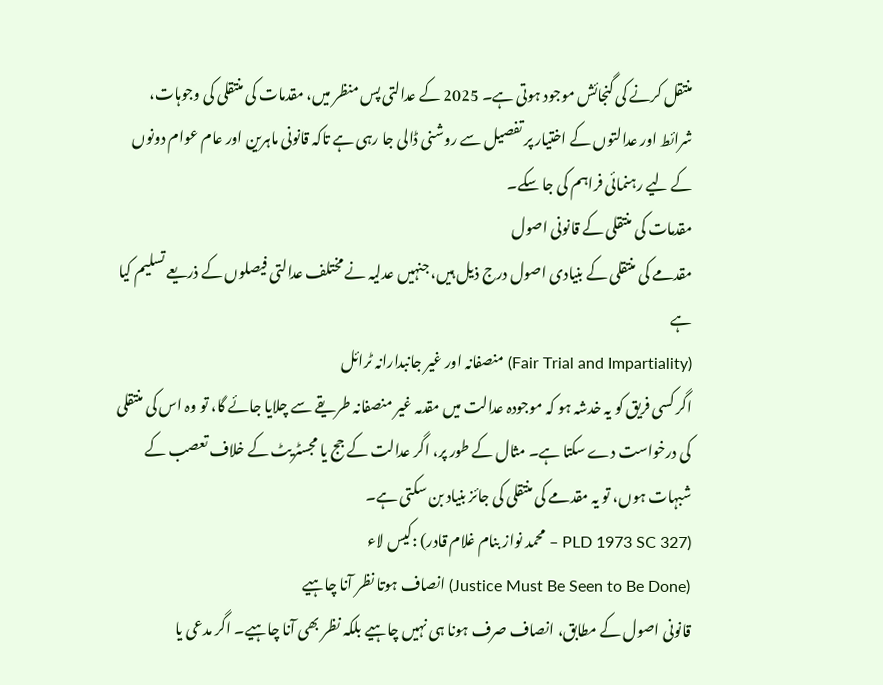منتقل کرنے کی گنجائش موجود ہوتی ہے۔ 2025 کے عدالتی پس منظر میں، مقدمات کی منتقلی کی وجوہات، شرائط اور عدالتوں کے اختیار پر تفصیل سے روشنی ڈالی جا رہی ہے تاکہ قانونی ماہرین اور عام عوام دونوں کے لیے رہنمائی فراہم کی جا سکے۔
مقدمات کی منتقلی کے قانونی اصول
مقدمے کی منتقلی کے بنیادی اصول درج ذیل ہیں، جنہیں عدلیہ نے مختلف عدالتی فیصلوں کے ذریعے تسلیم کیا ہے
(Fair Trial and Impartiality) منصفانہ اور غیر جانبدارانہ ٹرائل
اگر کسی فریق کو یہ خدشہ ہو کہ موجودہ عدالت میں مقدمہ غیر منصفانہ طریقے سے چلایا جائے گا، تو وہ اس کی منتقلی کی درخواست دے سکتا ہے۔ مثال کے طور پر، اگر عدالت کے جج یا مجسٹریٹ کے خلاف تعصب کے شبہات ہوں، تو یہ مقدمے کی منتقلی کی جائز بنیاد بن سکتی ہے۔
(PLD 1973 SC 327 – محمد نواز بنام غلام قادر) :کیس لاء
(Justice Must Be Seen to Be Done) انصاف ہوتا نظر آنا چاہیے
قانونی اصول کے مطابق، انصاف صرف ہونا ہی نہیں چاہیے بلکہ نظر بھی آنا چاہیے۔ اگر مدعی یا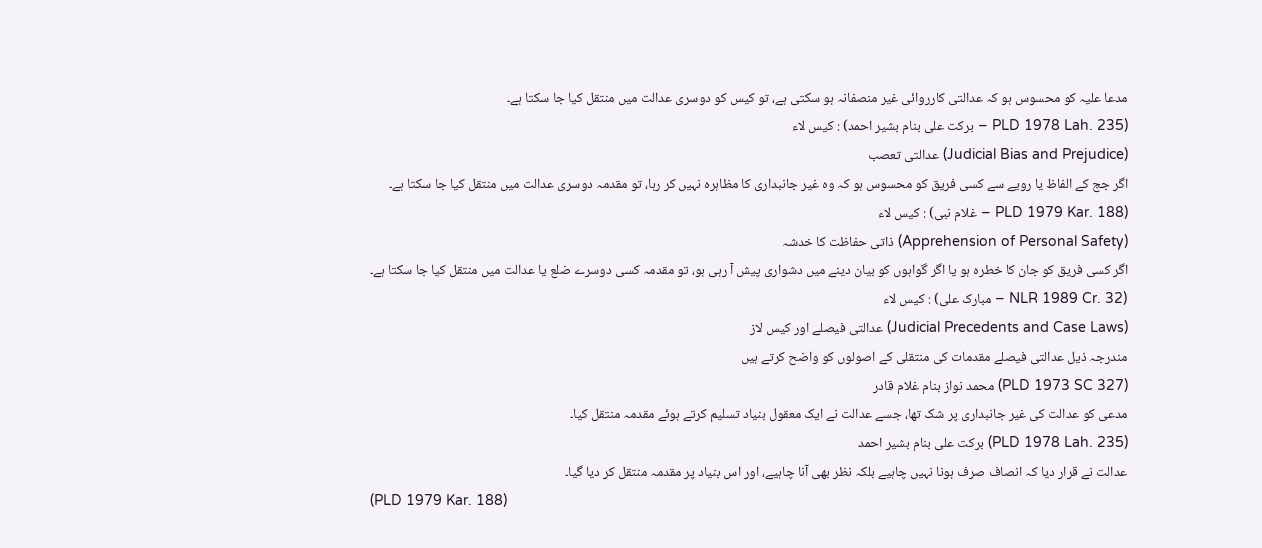مدعا علیہ کو محسوس ہو کہ عدالتی کارروائی غیر منصفانہ ہو سکتی ہے، تو کیس کو دوسری عدالت میں منتقل کیا جا سکتا ہے۔
(PLD 1978 Lah. 235 – برکت علی بنام بشیر احمد) : کیس لاء
(Judicial Bias and Prejudice) عدالتی تعصب
اگر جج کے الفاظ یا رویے سے کسی فریق کو محسوس ہو کہ وہ غیر جانبداری کا مظاہرہ نہیں کر رہا، تو مقدمہ دوسری عدالت میں منتقل کیا جا سکتا ہے۔
(PLD 1979 Kar. 188 – غلام نبی) : کیس لاء
(Apprehension of Personal Safety) ذاتی حفاظت کا خدشہ
اگر کسی فریق کو جان کا خطرہ ہو یا اگر گواہوں کو بیان دینے میں دشواری پیش آ رہی ہو، تو مقدمہ کسی دوسرے ضلع یا عدالت میں منتقل کیا جا سکتا ہے۔
(NLR 1989 Cr. 32 – مبارک علی) : کیس لاء
(Judicial Precedents and Case Laws) عدالتی فیصلے اور کیس لاز
مندرجہ ذیل عدالتی فیصلے مقدمات کی منتقلی کے اصولوں کو واضح کرتے ہیں
(PLD 1973 SC 327) محمد نواز بنام غلام قادر
مدعی کو عدالت کی غیر جانبداری پر شک تھا، جسے عدالت نے ایک معقول بنیاد تسلیم کرتے ہوئے مقدمہ منتقل کیا۔
(PLD 1978 Lah. 235) برکت علی بنام بشیر احمد
عدالت نے قرار دیا کہ انصاف صرف ہونا نہیں چاہیے بلکہ نظر بھی آنا چاہیے، اور اس بنیاد پر مقدمہ منتقل کر دیا گیا۔
(PLD 1979 Kar. 188)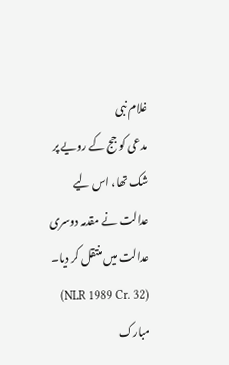غلام نبی
مدعی کو جج کے رویے پر شک تھا، اس لیے عدالت نے مقدمہ دوسری عدالت میں منتقل کر دیا۔
(NLR 1989 Cr. 32) مبارک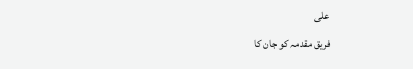علی
فریق مقدمہ کو جان کا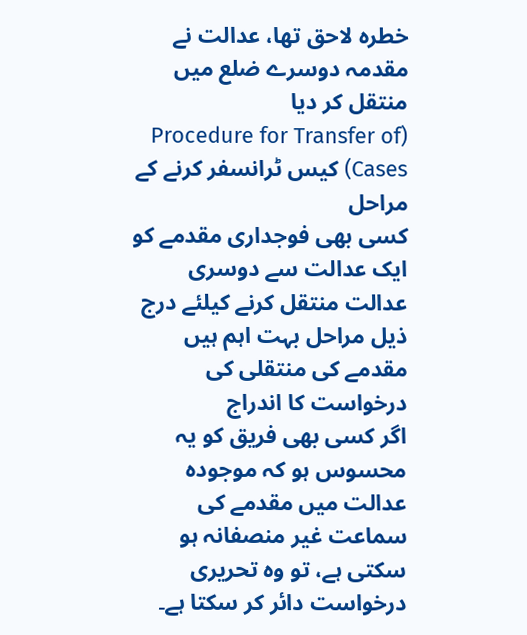خطرہ لاحق تھا، عدالت نے مقدمہ دوسرے ضلع میں منتقل کر دیا
(Procedure for Transfer of Cases) کیس ٹرانسفر کرنے کے مراحل
کسی بھی فوجداری مقدمے کو ایک عدالت سے دوسری عدالت منتقل کرنے کیلئے درج ذیل مراحل بہت اہم ہیں
مقدمے کی منتقلی کی درخواست کا اندراج
اگر کسی بھی فریق کو یہ محسوس ہو کہ موجودہ عدالت میں مقدمے کی سماعت غیر منصفانہ ہو سکتی ہے، تو وہ تحریری درخواست دائر کر سکتا ہے۔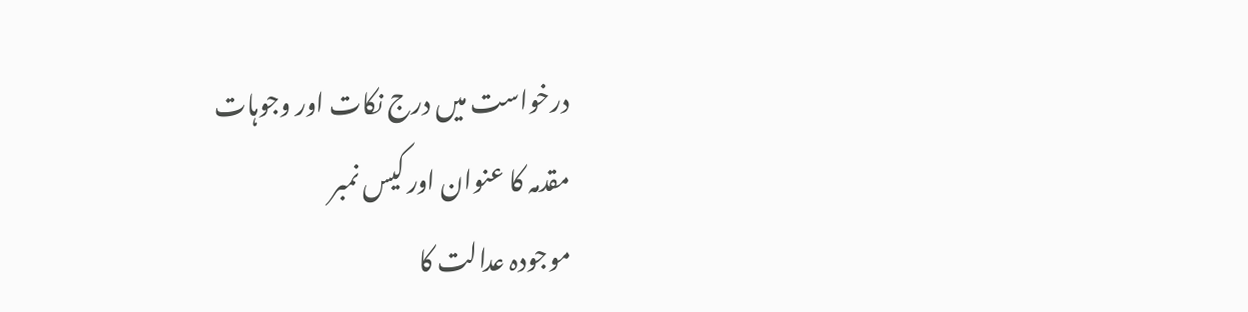درخواست میں درج نکات اور وجوہات
مقدمہ کا عنوان اور کیس نمبر
موجودہ عدالت کا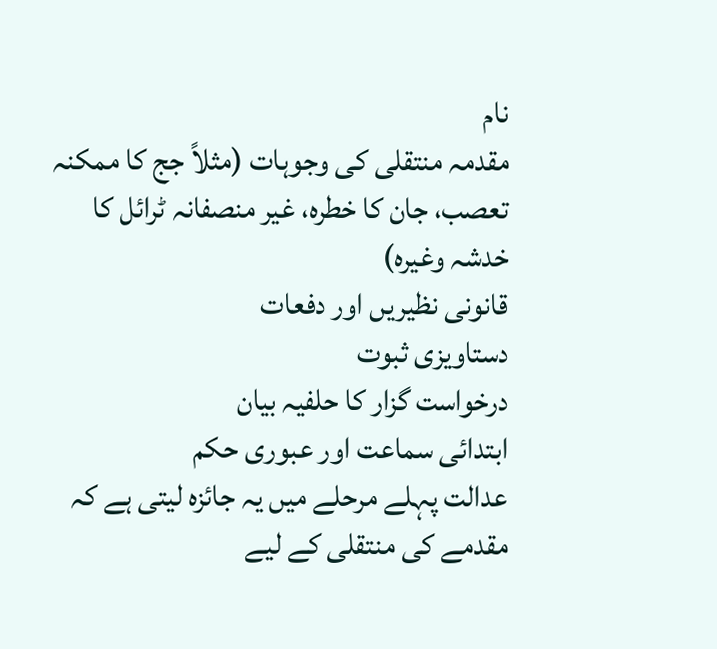نام
مقدمہ منتقلی کی وجوہات (مثلاً جج کا ممکنہ تعصب، جان کا خطرہ، غیر منصفانہ ٹرائل کا خدشہ وغیرہ)
قانونی نظیریں اور دفعات
دستاویزی ثبوت
درخواست گزار کا حلفیہ بیان
ابتدائی سماعت اور عبوری حکم
عدالت پہلے مرحلے میں یہ جائزہ لیتی ہے کہ مقدمے کی منتقلی کے لیے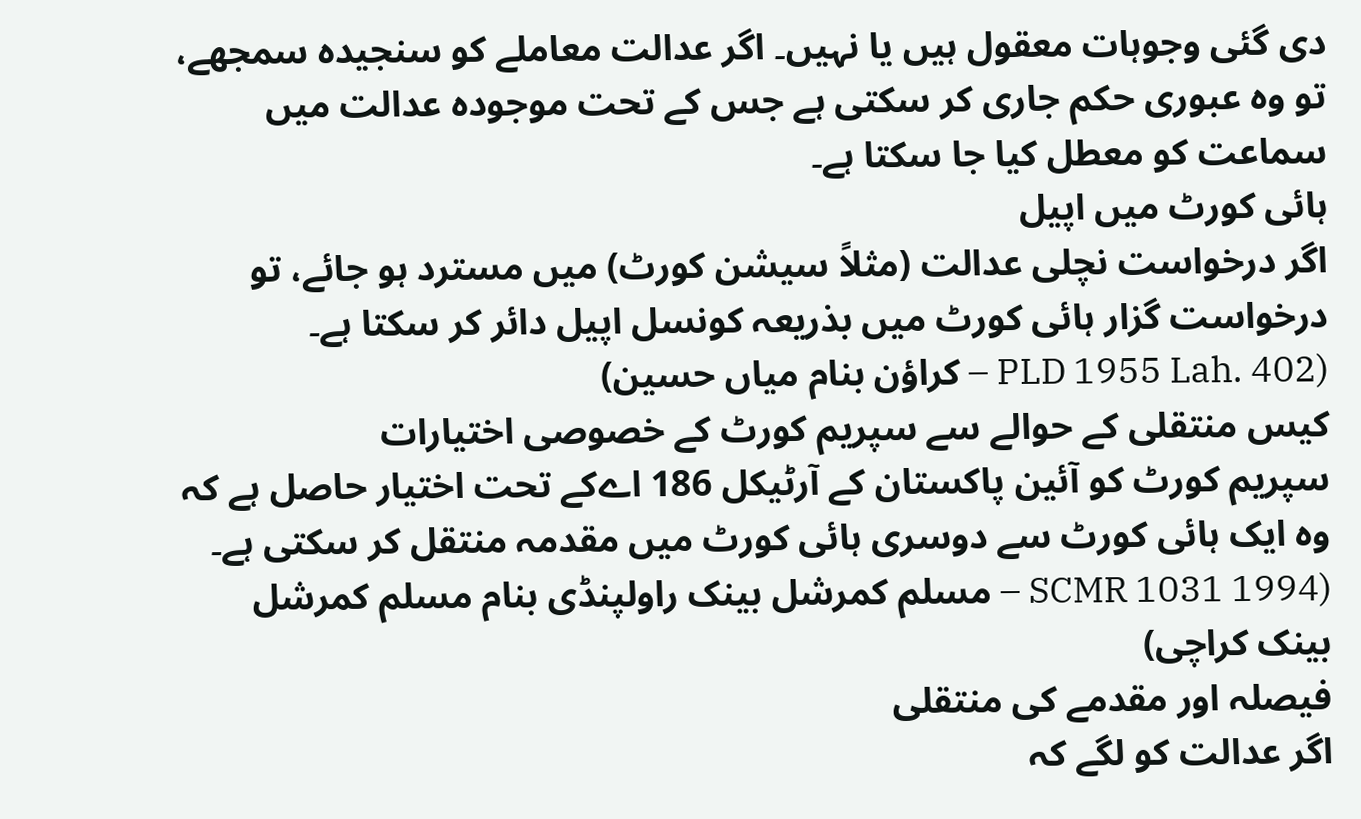دی گئی وجوہات معقول ہیں یا نہیں۔ اگر عدالت معاملے کو سنجیدہ سمجھے، تو وہ عبوری حکم جاری کر سکتی ہے جس کے تحت موجودہ عدالت میں سماعت کو معطل کیا جا سکتا ہے۔
ہائی کورٹ میں اپیل
اگر درخواست نچلی عدالت (مثلاً سیشن کورٹ) میں مسترد ہو جائے، تو درخواست گزار ہائی کورٹ میں بذریعہ کونسل اپیل دائر کر سکتا ہے۔
(PLD 1955 Lah. 402 – کراؤن بنام میاں حسین)
کیس منتقلی کے حوالے سے سپریم کورٹ کے خصوصی اختیارات
سپریم کورٹ کو آئین پاکستان کے آرٹیکل 186 اےکے تحت اختیار حاصل ہے کہ وہ ایک ہائی کورٹ سے دوسری ہائی کورٹ میں مقدمہ منتقل کر سکتی ہے۔
(1994 SCMR 1031 – مسلم کمرشل بینک راولپنڈی بنام مسلم کمرشل بینک کراچی)
فیصلہ اور مقدمے کی منتقلی
اگر عدالت کو لگے کہ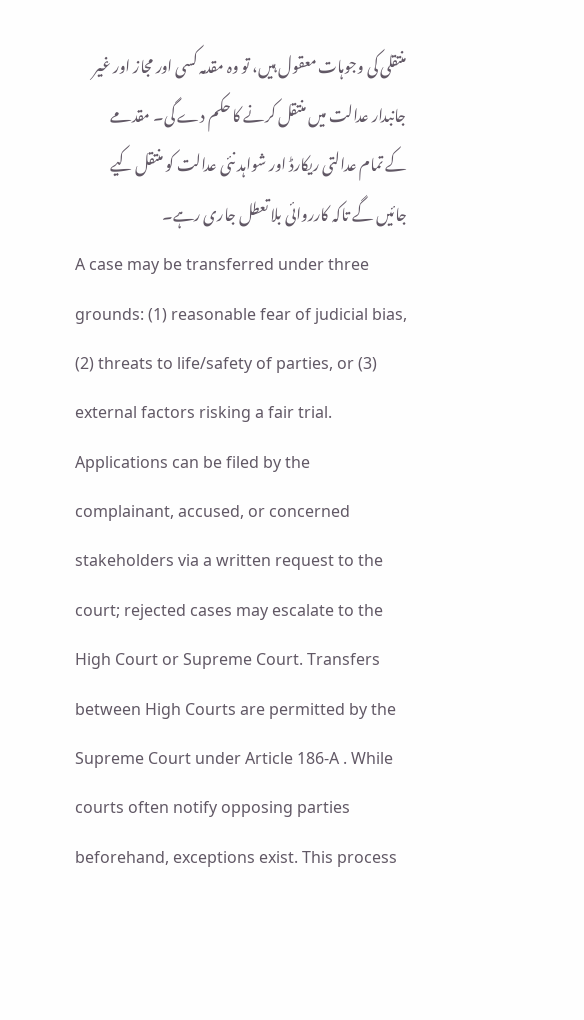منتقلی کی وجوہات معقول ہیں، تو وہ مقدمہ کسی اور مجاز اور غیر جانبدار عدالت میں منتقل کرنے کا حکم دے گی۔ مقدمے کے تمام عدالتی ریکارڈ اور شواہد نئی عدالت کو منتقل کیے جائیں گے تاکہ کارروائی بلا تعطل جاری رہے۔
A case may be transferred under three grounds: (1) reasonable fear of judicial bias, (2) threats to life/safety of parties, or (3) external factors risking a fair trial. Applications can be filed by the complainant, accused, or concerned stakeholders via a written request to the court; rejected cases may escalate to the High Court or Supreme Court. Transfers between High Courts are permitted by the Supreme Court under Article 186-A . While courts often notify opposing parties beforehand, exceptions exist. This process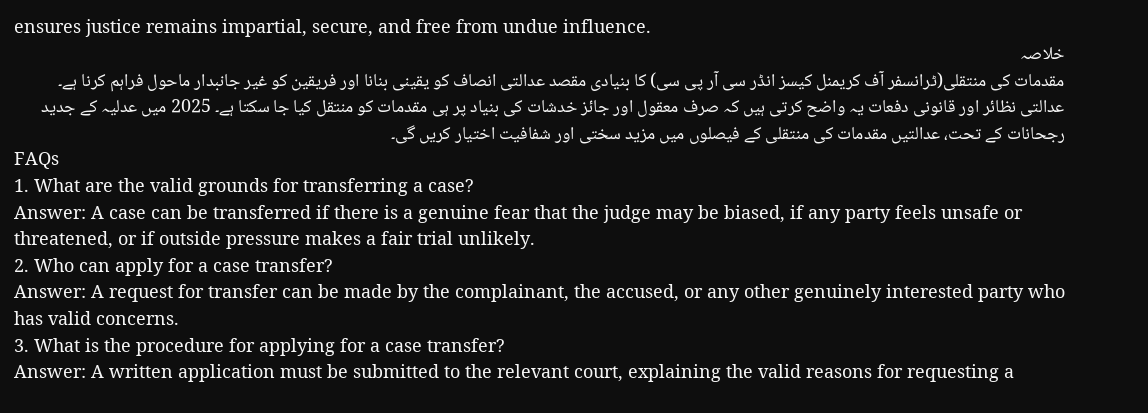ensures justice remains impartial, secure, and free from undue influence.
خلاصہ
مقدمات کی منتقلی(ٹرانسفر آف کریمنل کیسز انڈر سی آر پی سی) کا بنیادی مقصد عدالتی انصاف کو یقینی بنانا اور فریقین کو غیر جانبدار ماحول فراہم کرنا ہے۔ عدالتی نظائر اور قانونی دفعات یہ واضح کرتی ہیں کہ صرف معقول اور جائز خدشات کی بنیاد پر ہی مقدمات کو منتقل کیا جا سکتا ہے۔ 2025 میں عدلیہ کے جدید رجحانات کے تحت، عدالتیں مقدمات کی منتقلی کے فیصلوں میں مزید سختی اور شفافیت اختیار کریں گی۔
FAQs
1. What are the valid grounds for transferring a case?
Answer: A case can be transferred if there is a genuine fear that the judge may be biased, if any party feels unsafe or threatened, or if outside pressure makes a fair trial unlikely.
2. Who can apply for a case transfer?
Answer: A request for transfer can be made by the complainant, the accused, or any other genuinely interested party who has valid concerns.
3. What is the procedure for applying for a case transfer?
Answer: A written application must be submitted to the relevant court, explaining the valid reasons for requesting a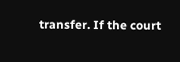transfer. If the court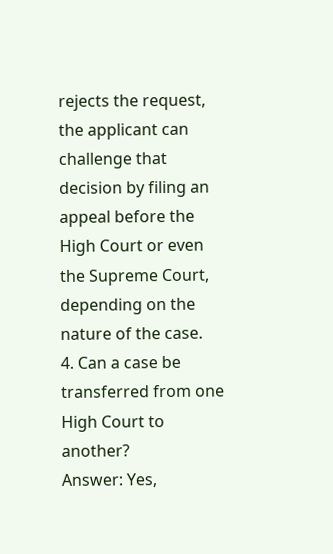rejects the request, the applicant can challenge that decision by filing an appeal before the High Court or even the Supreme Court, depending on the nature of the case.
4. Can a case be transferred from one High Court to another?
Answer: Yes,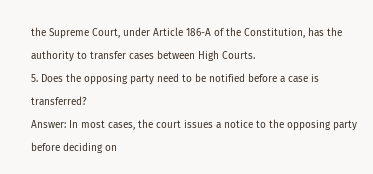the Supreme Court, under Article 186-A of the Constitution, has the authority to transfer cases between High Courts.
5. Does the opposing party need to be notified before a case is transferred?
Answer: In most cases, the court issues a notice to the opposing party before deciding on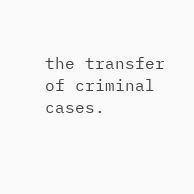the transfer of criminal cases.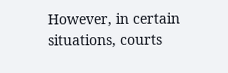However, in certain situations, courts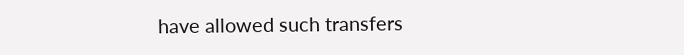have allowed such transfers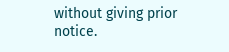without giving prior notice.